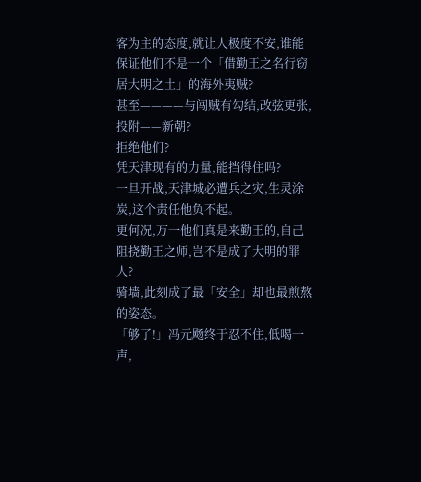客为主的态度,就让人极度不安,谁能保证他们不是一个「借勤王之名行窃居大明之土」的海外夷贼?
甚至————与闯贼有勾结,改弦更张,投附——新朝?
拒绝他们?
凭天津现有的力量,能挡得住吗?
一旦开战,天津城必遭兵之灾,生灵涂炭,这个责任他负不起。
更何况,万一他们真是来勤王的,自己阻挠勤王之师,岂不是成了大明的罪人?
骑墙,此刻成了最「安全」却也最煎熬的姿态。
「够了!」冯元飏终于忍不住,低喝一声,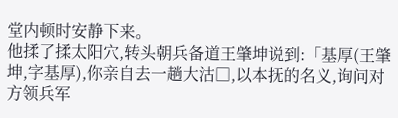堂内顿时安静下来。
他揉了揉太阳穴,转头朝兵备道王肇坤说到:「基厚(王肇坤,字基厚),你亲自去一趟大沽□,以本抚的名义,询问对方领兵军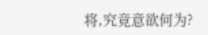将,究竟意欲何为?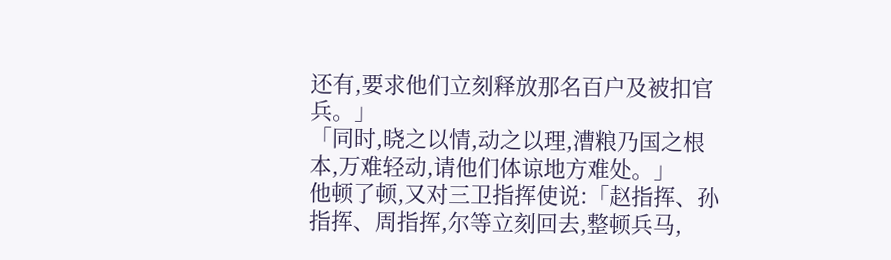还有,要求他们立刻释放那名百户及被扣官兵。」
「同时,晓之以情,动之以理,漕粮乃国之根本,万难轻动,请他们体谅地方难处。」
他顿了顿,又对三卫指挥使说:「赵指挥、孙指挥、周指挥,尔等立刻回去,整顿兵马,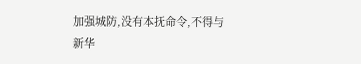加强城防,没有本抚命令,不得与新华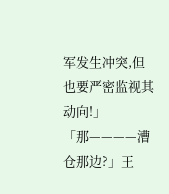军发生冲突,但也要严密监视其动向!」
「那————漕仓那边?」王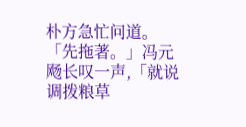朴方急忙问道。
「先拖著。」冯元飏长叹一声,「就说调拨粮草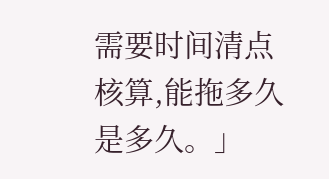需要时间清点核算,能拖多久是多久。」